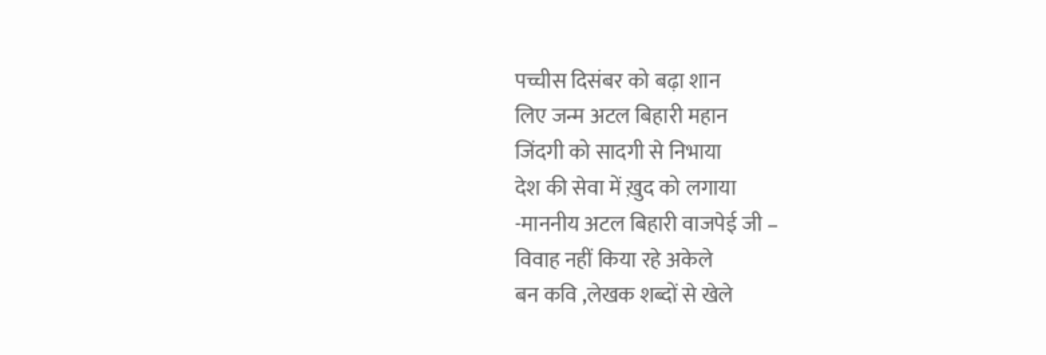पच्चीस दिसंबर को बढ़ा शान
लिए जन्म अटल बिहारी महान
जिंदगी को सादगी से निभाया
देश की सेवा में ख़ुद को लगाया
-माननीय अटल बिहारी वाजपेई जी –
विवाह नहीं किया रहे अकेले
बन कवि ,लेखक शब्दों से खेले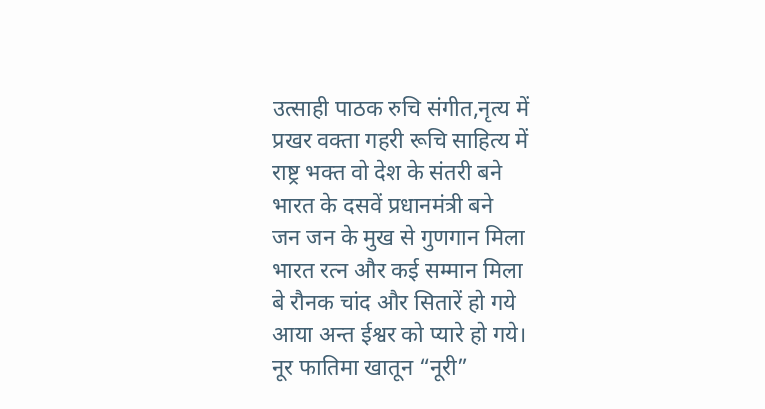उत्साही पाठक रुचि संगीत,नृत्य में
प्रखर वक्ता गहरी रूचि साहित्य में
राष्ट्र भक्त वो देश के संतरी बने
भारत के दसवें प्रधानमंत्री बने
जन जन के मुख से गुणगान मिला
भारत रत्न और कई सम्मान मिला
बे रौनक चांद और सितारें हो गये
आया अन्त ईश्वर को प्यारे हो गये।
नूर फातिमा खातून “नूरी”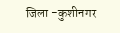जिला -कुशीनगर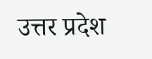उत्तर प्रदेश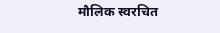मौलिक स्वरचित